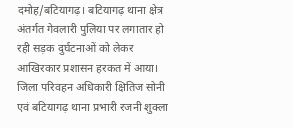दमोह/बटियागढ़। बटियागढ़ थाना क्षेत्र अंतर्गत गेवलारी पुलिया पर लगातार हो रही सड़क दुर्घटनाओं को लेकर आखिरकार प्रशासन हरकत में आया। जिला परिवहन अधिकारी क्षितिज सोनी एवं बटियागढ़ थाना प्रभारी रजनी शुक्ला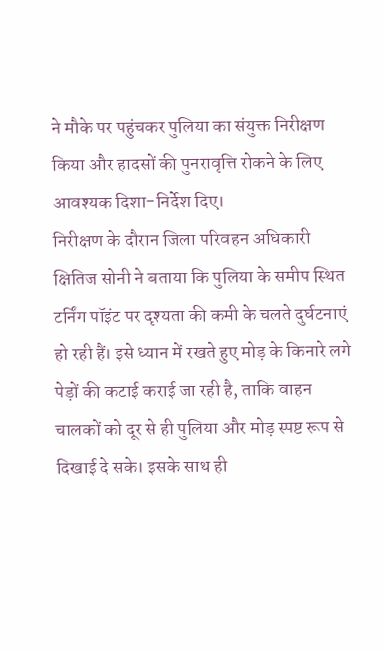ने मौके पर पहुंचकर पुलिया का संयुक्त निरीक्षण किया और हादसों की पुनरावृत्ति रोकने के लिए आवश्यक दिशा-निर्देश दिए।
निरीक्षण के दौरान जिला परिवहन अधिकारी क्षितिज सोनी ने बताया कि पुलिया के समीप स्थित टर्निंग पॉइंट पर दृश्यता की कमी के चलते दुर्घटनाएं हो रही हैं। इसे ध्यान में रखते हुए मोड़ के किनारे लगे पेड़ों की कटाई कराई जा रही है, ताकि वाहन चालकों को दूर से ही पुलिया और मोड़ स्पष्ट रूप से दिखाई दे सके। इसके साथ ही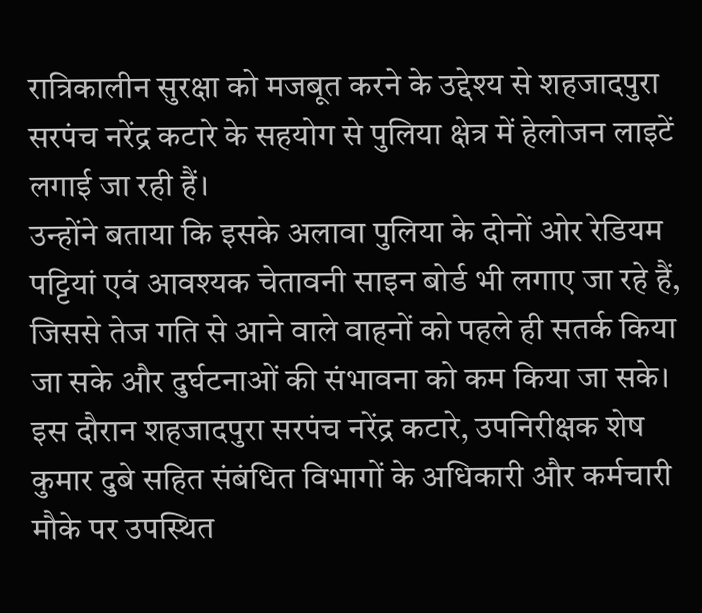रात्रिकालीन सुरक्षा को मजबूत करने के उद्देश्य से शहजादपुरा सरपंच नरेंद्र कटारे के सहयोग से पुलिया क्षेत्र में हेलोजन लाइटें लगाई जा रही हैं।
उन्होंने बताया कि इसके अलावा पुलिया के दोनों ओर रेडियम पट्टियां एवं आवश्यक चेतावनी साइन बोर्ड भी लगाए जा रहे हैं, जिससे तेज गति से आने वाले वाहनों को पहले ही सतर्क किया जा सके और दुर्घटनाओं की संभावना को कम किया जा सके।
इस दौरान शहजादपुरा सरपंच नरेंद्र कटारे, उपनिरीक्षक शेष कुमार दुबे सहित संबंधित विभागों के अधिकारी और कर्मचारी मौके पर उपस्थित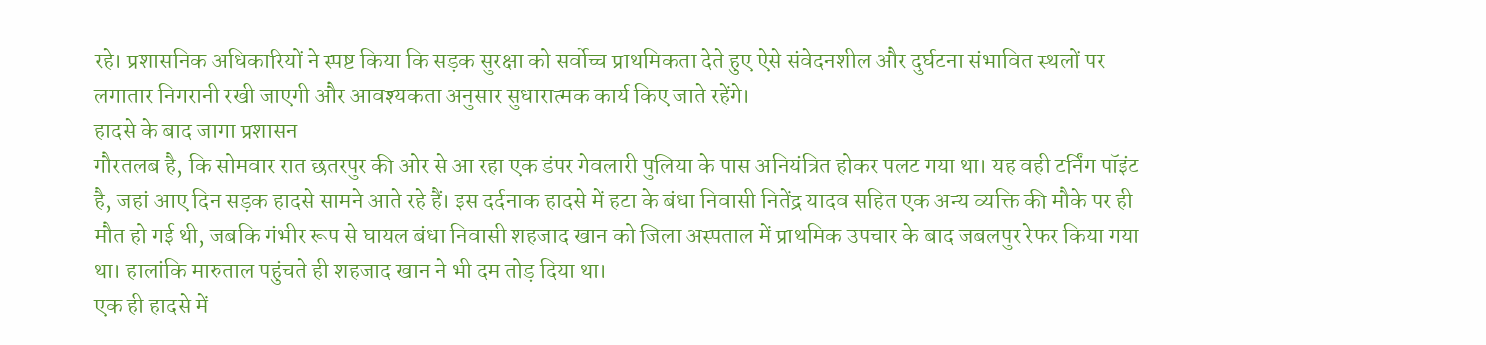रहे। प्रशासनिक अधिकारियों ने स्पष्ट किया कि सड़क सुरक्षा को सर्वोच्च प्राथमिकता देते हुए ऐसे संवेदनशील और दुर्घटना संभावित स्थलों पर लगातार निगरानी रखी जाएगी और आवश्यकता अनुसार सुधारात्मक कार्य किए जाते रहेंगे।
हादसे के बाद जागा प्रशासन
गौरतलब है, कि सोमवार रात छतरपुर की ओर से आ रहा एक डंपर गेवलारी पुलिया के पास अनियंत्रित होकर पलट गया था। यह वही टर्निंग पॉइंट है, जहां आए दिन सड़क हादसे सामने आते रहे हैं। इस दर्दनाक हादसे में हटा के बंधा निवासी नितेंद्र यादव सहित एक अन्य व्यक्ति की मौके पर ही मौत हो गई थी, जबकि गंभीर रूप से घायल बंधा निवासी शहजाद खान को जिला अस्पताल में प्राथमिक उपचार के बाद जबलपुर रेफर किया गया था। हालांकि मारुताल पहुंचते ही शहजाद खान ने भी दम तोड़ दिया था।
एक ही हादसे में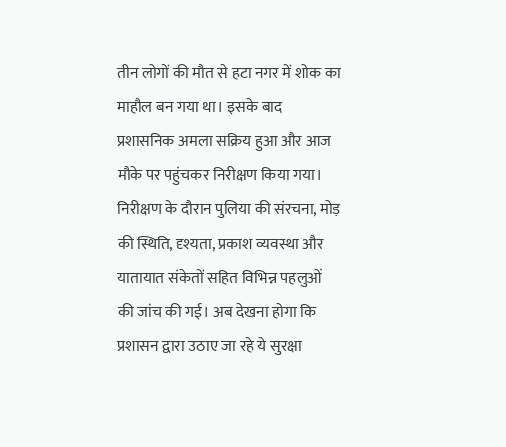तीन लोगों की मौत से हटा नगर में शोक का माहौल बन गया था। इसके बाद प्रशासनिक अमला सक्रिय हुआ और आज मौके पर पहुंचकर निरीक्षण किया गया।
निरीक्षण के दौरान पुलिया की संरचना, मोड़ की स्थिति, दृश्यता, प्रकाश व्यवस्था और यातायात संकेतों सहित विभिन्न पहलुओं की जांच की गई। अब देखना होगा कि प्रशासन द्वारा उठाए जा रहे ये सुरक्षा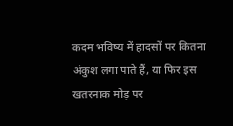कदम भविष्य में हादसों पर कितना अंकुश लगा पाते हैं, या फिर इस खतरनाक मोड़ पर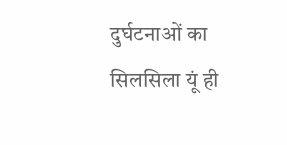दुर्घटनाओं का सिलसिला यूं ही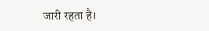जारी रहता है।